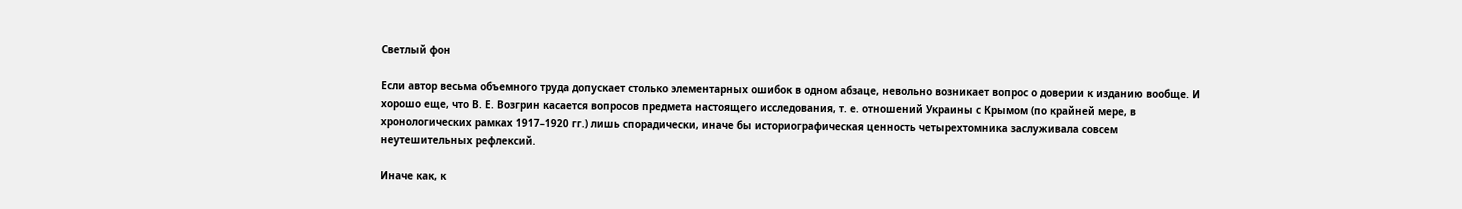Светлый фон

Если автор весьма объемного труда допускает столько элементарных ошибок в одном абзаце, невольно возникает вопрос о доверии к изданию вообще. И хорошо еще, что В. Е. Возгрин касается вопросов предмета настоящего исследования, т. е. отношений Украины с Крымом (по крайней мере, в хронологических рамках 1917–1920 гг.) лишь спорадически, иначе бы историографическая ценность четырехтомника заслуживала совсем неутешительных рефлексий.

Иначе как, к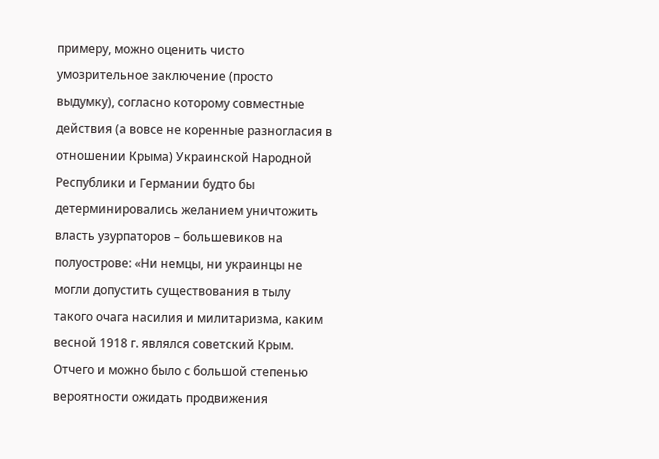примеру, можно оценить чисто умозрительное заключение (просто выдумку), согласно которому совместные действия (а вовсе не коренные разногласия в отношении Крыма) Украинской Народной Республики и Германии будто бы детерминировались желанием уничтожить власть узурпаторов – большевиков на полуострове: «Ни немцы, ни украинцы не могли допустить существования в тылу такого очага насилия и милитаризма, каким весной 1918 г. являлся советский Крым. Отчего и можно было с большой степенью вероятности ожидать продвижения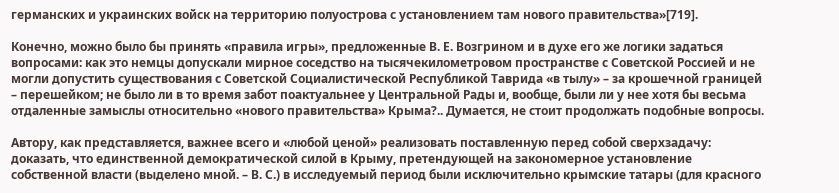германских и украинских войск на территорию полуострова с установлением там нового правительства»[719].

Конечно, можно было бы принять «правила игры», предложенные В. Е. Возгрином и в духе его же логики задаться вопросами: как это немцы допускали мирное соседство на тысячекилометровом пространстве с Советской Россией и не могли допустить существования с Советской Социалистической Республикой Таврида «в тылу» – за крошечной границей – перешейком; не было ли в то время забот поактуальнее у Центральной Рады и, вообще, были ли у нее хотя бы весьма отдаленные замыслы относительно «нового правительства» Крыма?.. Думается, не стоит продолжать подобные вопросы.

Автору, как представляется, важнее всего и «любой ценой» реализовать поставленную перед собой сверхзадачу: доказать, что единственной демократической силой в Крыму, претендующей на закономерное установление собственной власти (выделено мной. – В. С.) в исследуемый период были исключительно крымские татары (для красного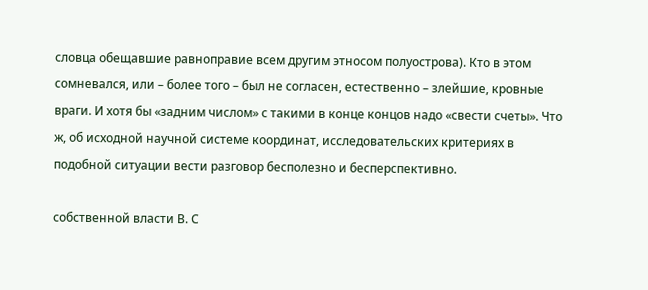словца обещавшие равноправие всем другим этносом полуострова). Кто в этом сомневался, или – более того – был не согласен, естественно – злейшие, кровные враги. И хотя бы «задним числом» с такими в конце концов надо «свести счеты». Что ж, об исходной научной системе координат, исследовательских критериях в подобной ситуации вести разговор бесполезно и бесперспективно.

собственной власти В. С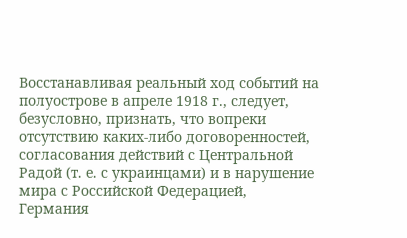Восстанавливая реальный ход событий на полуострове в апреле 1918 г., следует, безусловно, признать, что вопреки отсутствию каких-либо договоренностей, согласования действий с Центральной Радой (т. е. с украинцами) и в нарушение мира с Российской Федерацией, Германия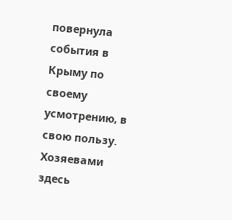повернула события в Крыму по своему усмотрению, в свою пользу. Хозяевами здесь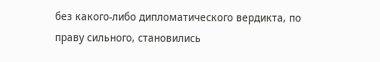без какого-либо дипломатического вердикта, по праву сильного, становились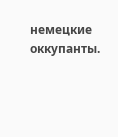немецкие оккупанты.